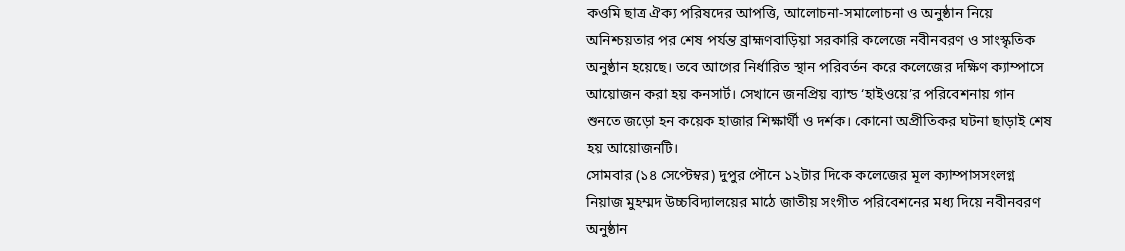কওমি ছাত্র ঐক্য পরিষদের আপত্তি, আলোচনা-সমালোচনা ও অনুষ্ঠান নিয়ে অনিশ্চয়তার পর শেষ পর্যন্ত ব্রাহ্মণবাড়িয়া সরকারি কলেজে নবীনবরণ ও সাংস্কৃতিক অনুষ্ঠান হয়েছে। তবে আগের নির্ধারিত স্থান পরিবর্তন করে কলেজের দক্ষিণ ক্যাম্পাসে আয়োজন করা হয় কনসার্ট। সেখানে জনপ্রিয় ব্যান্ড ‘হাইওয়ে’র পরিবেশনায় গান শুনতে জড়ো হন কয়েক হাজার শিক্ষার্থী ও দর্শক। কোনো অপ্রীতিকর ঘটনা ছাড়াই শেষ হয় আয়োজনটি।
সোমবার (১৪ সেপ্টেম্বর) দুপুর পৌনে ১২টার দিকে কলেজের মূল ক্যাম্পাসসংলগ্ন নিয়াজ মুহম্মদ উচ্চবিদ্যালয়ের মাঠে জাতীয় সংগীত পরিবেশনের মধ্য দিয়ে নবীনবরণ অনুষ্ঠান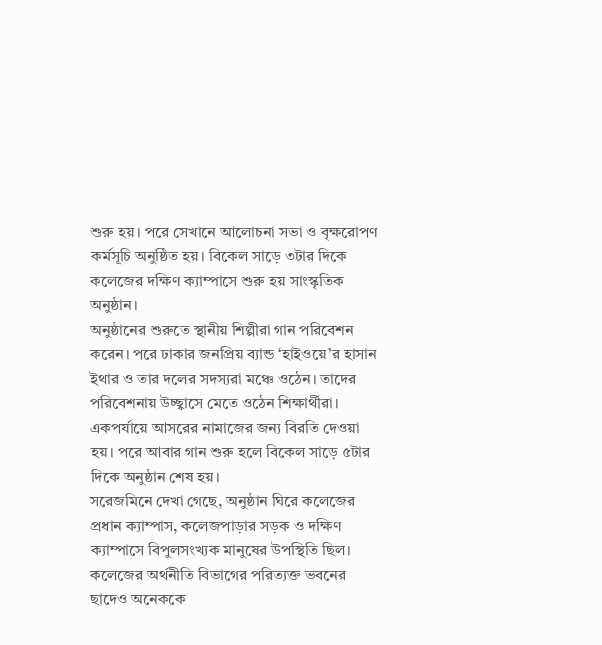শুরু হয়। পরে সেখানে আলোচনা সভা ও বৃক্ষরোপণ কর্মসূচি অনুষ্ঠিত হয়। বিকেল সাড়ে ৩টার দিকে কলেজের দক্ষিণ ক্যাম্পাসে শুরু হয় সাংস্কৃতিক অনুষ্ঠান।
অনুষ্ঠানের শুরুতে স্থানীয় শিল্পীরা গান পরিবেশন করেন। পরে ঢাকার জনপ্রিয় ব্যান্ড ‘হাইওয়ে’র হাসান ইথার ও তার দলের সদস্যরা মঞ্চে ওঠেন। তাদের পরিবেশনায় উচ্ছ্বাসে মেতে ওঠেন শিক্ষার্থীরা। একপর্যায়ে আসরের নামাজের জন্য বিরতি দেওয়া হয়। পরে আবার গান শুরু হলে বিকেল সাড়ে ৫টার দিকে অনুষ্ঠান শেষ হয়।
সরেজমিনে দেখা গেছে, অনুষ্ঠান ঘিরে কলেজের প্রধান ক্যাম্পাস, কলেজপাড়ার সড়ক ও দক্ষিণ ক্যাম্পাসে বিপুলসংখ্যক মানুষের উপস্থিতি ছিল। কলেজের অর্থনীতি বিভাগের পরিত্যক্ত ভবনের ছাদেও অনেককে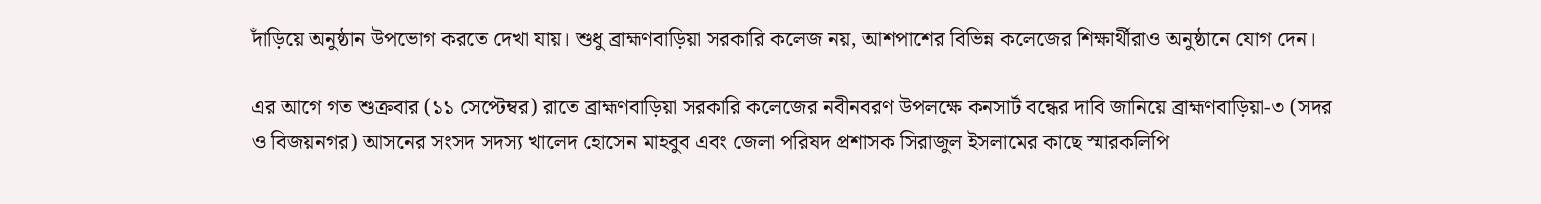দাঁড়িয়ে অনুষ্ঠান উপভোগ করতে দেখা যায়। শুধু ব্রাহ্মণবাড়িয়া সরকারি কলেজ নয়, আশপাশের বিভিন্ন কলেজের শিক্ষার্থীরাও অনুষ্ঠানে যোগ দেন।

এর আগে গত শুক্রবার (১১ সেপ্টেম্বর) রাতে ব্রাহ্মণবাড়িয়া সরকারি কলেজের নবীনবরণ উপলক্ষে কনসার্ট বন্ধের দাবি জানিয়ে ব্রাহ্মণবাড়িয়া-৩ (সদর ও বিজয়নগর) আসনের সংসদ সদস্য খালেদ হোসেন মাহবুব এবং জেলা পরিষদ প্রশাসক সিরাজুল ইসলামের কাছে স্মারকলিপি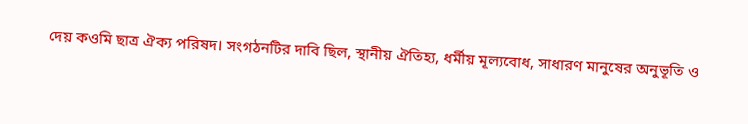দেয় কওমি ছাত্র ঐক্য পরিষদ। সংগঠনটির দাবি ছিল, স্থানীয় ঐতিহ্য, ধর্মীয় মূল্যবোধ, সাধারণ মানুষের অনুভূতি ও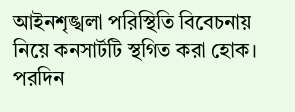আইনশৃঙ্খলা পরিস্থিতি বিবেচনায় নিয়ে কনসার্টটি স্থগিত করা হোক।
পরদিন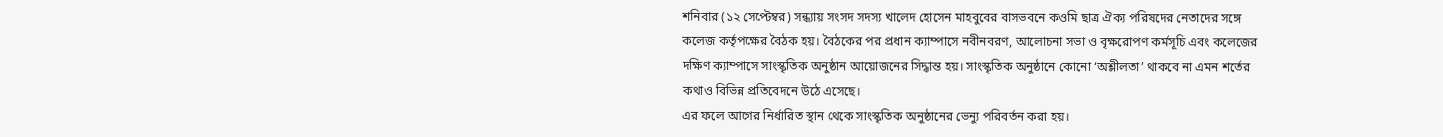শনিবার (১২ সেপ্টেম্বর) সন্ধ্যায় সংসদ সদস্য খালেদ হোসেন মাহবুবের বাসভবনে কওমি ছাত্র ঐক্য পরিষদের নেতাদের সঙ্গে কলেজ কর্তৃপক্ষের বৈঠক হয়। বৈঠকের পর প্রধান ক্যাম্পাসে নবীনবরণ, আলোচনা সভা ও বৃক্ষরোপণ কর্মসূচি এবং কলেজের দক্ষিণ ক্যাম্পাসে সাংস্কৃতিক অনুষ্ঠান আয়োজনের সিদ্ধান্ত হয়। সাংস্কৃতিক অনুষ্ঠানে কোনো ‘অশ্লীলতা’ থাকবে না এমন শর্তের কথাও বিভিন্ন প্রতিবেদনে উঠে এসেছে।
এর ফলে আগের নির্ধারিত স্থান থেকে সাংস্কৃতিক অনুষ্ঠানের ভেন্যু পরিবর্তন করা হয়।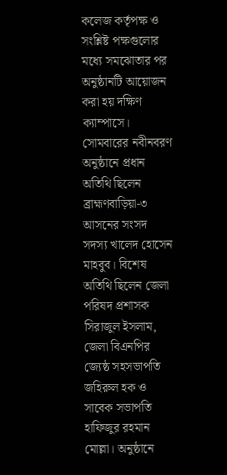কলেজ কর্তৃপক্ষ ও সংশ্লিষ্ট পক্ষগুলোর মধ্যে সমঝোতার পর অনুষ্ঠানটি আয়োজন করা হয় দক্ষিণ ক্যাম্পাসে।
সোমবারের নবীনবরণ অনুষ্ঠানে প্রধান অতিথি ছিলেন ব্রাহ্মণবাড়িয়া-৩ আসনের সংসদ সদস্য খালেদ হোসেন মাহবুব। বিশেষ অতিথি ছিলেন জেলা পরিষদ প্রশাসক সিরাজুল ইসলাম, জেলা বিএনপির জ্যেষ্ঠ সহসভাপতি জহিরুল হক ও সাবেক সভাপতি হাফিজুর রহমান মোল্লা। অনুষ্ঠানে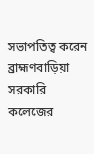সভাপতিত্ব করেন ব্রাহ্মণবাড়িয়া সরকারি কলেজের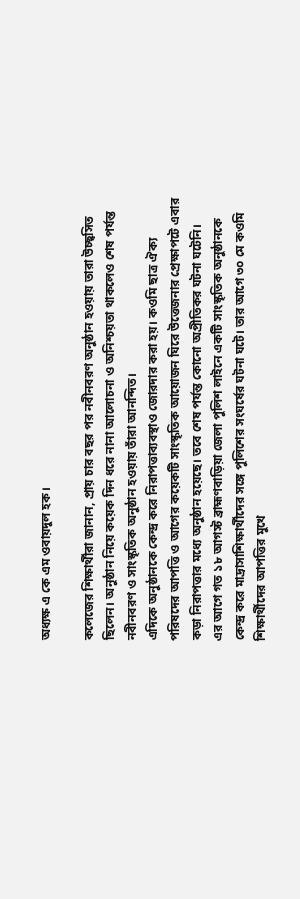অধ্যক্ষ এ কে এম ওবায়দুল হক।

কলেজের শিক্ষার্থীরা জানান, প্রায় চার বছর পর নবীনবরণ অনুষ্ঠান হওয়ায় তারা উচ্ছ্বসিত ছিলেন। অনুষ্ঠান নিয়ে কয়েক দিন ধরে নানা আলোচনা ও অনিশ্চয়তা থাকলেও শেষ পর্যন্ত নবীনবরণ ও সাংস্কৃতিক অনুষ্ঠান হওয়ায় তাঁরা আনন্দিত।
এদিকে অনুষ্ঠানকে কেন্দ্র করে নিরাপত্তাব্যবস্থাও জোরদার করা হয়। কওমি ছাত্র ঐক্য পরিষদের আপত্তি ও আগের কয়েকটি সাংস্কৃতিক আয়োজন ঘিরে উত্তেজনার প্রেক্ষাপটে এবার কড়া নিরাপত্তার মধ্যে অনুষ্ঠান হয়েছে। তবে শেষ পর্যন্ত কোনো অপ্রীতিকর ঘটনা ঘটেনি।
এর আগে গত ১৮ আগস্ট ব্রাহ্মণবাড়িয়া জেলা পুলিশ লাইনে একটি সাংস্কৃতিক অনুষ্ঠানকে কেন্দ্র করে মাদ্রাসাশিক্ষার্থীদের সঙ্গে পুলিশের সংঘর্ষের ঘটনা ঘটে। তার আগে ৩০ মে কওমি শিক্ষার্থীদের আপত্তির মুখে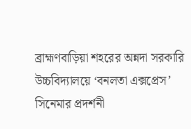ব্রাহ্মণবাড়িয়া শহরের অন্নদা সরকারি উচ্চবিদ্যালয়ে ‘বনলতা এক্সপ্রেস’ সিনেমার প্রদর্শনী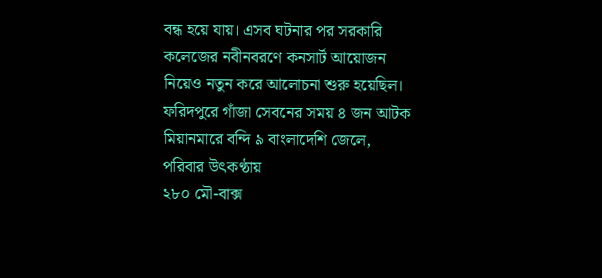বন্ধ হয়ে যায়। এসব ঘটনার পর সরকারি কলেজের নবীনবরণে কনসার্ট আয়োজন নিয়েও নতুন করে আলোচনা শুরু হয়েছিল।
ফরিদপুরে গাঁজা সেবনের সময় ৪ জন আটক
মিয়ানমারে বন্দি ৯ বাংলাদেশি জেলে, পরিবার উৎকণ্ঠায়
২৮০ মৌ-বাক্স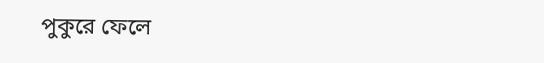পুকুরে ফেলে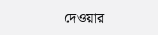দেওয়ার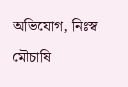অভিযোগ, নিঃস্ব মৌচাষি